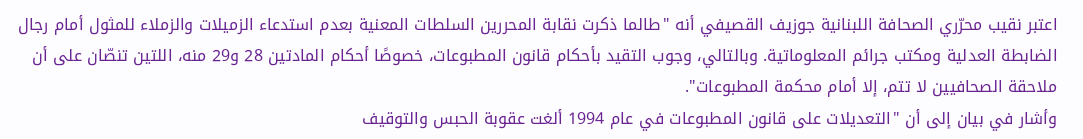اعتبر نقيب محرّري الصحافة اللبنانية جوزيف القصيفي أنه "طالما ذكرت نقابة المحررين السلطات المعنية بعدم استدعاء الزميلات والزملاء للمثول أمام رجال الضابطة العدلية ومكتب جرائم المعلوماتية. وبالتالي، وجوب التقيد بأحكام قانون المطبوعات، خصوصًا أحكام المادتين 28 و29 منه، اللتين تنصّان على أن ملاحقة الصحافيين لا تتم، إلا أمام محكمة المطبوعات".
وأشار في بيان إلى أن "التعديلات على قانون المطبوعات في عام 1994 ألغت عقوبة الحبس والتوقيف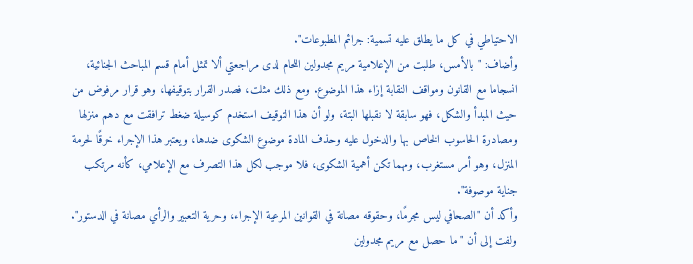الاحتياطي في كل ما يطلق عليه تسمية: جرائم المطبوعات".
وأضاف: "بالأمس، طلبت من الإعلامية مريم مجدولين اللحام لدى مراجعتي ألا تمثل أمام قسم المباحث الجنائية، انسجاما مع القانون ومواقف النقابة إزاء هذا الموضوع. ومع ذلك مثلت، فصدر القرار بتوقيفها، وهو قرار مرفوض من حيث المبدأ والشكل، فهو سابقة لا نقبلها البتة، ولو أن هذا التوقيف استخدم كوسيلة ضغط ترافقت مع دهم منزلها ومصادرة الحاسوب الخاص بها والدخول عليه وحذف المادة موضوع الشكوى ضدها، ويعتبر هذا الإجراء خرقًا لحرمة المنزل، وهو أمر مستغرب، ومهما تكن أهمية الشكوى، فلا موجب لكل هذا التصرف مع الإعلامي، كأنه مرتكب جناية موصوفة".
وأكد أن "الصحافي ليس مجرمًا، وحقوقه مصانة في القوانين المرعية الإجراء، وحرية التعبير والرأي مصانة في الدستور".
ولفت إلى أن "ما حصل مع مريم مجدولين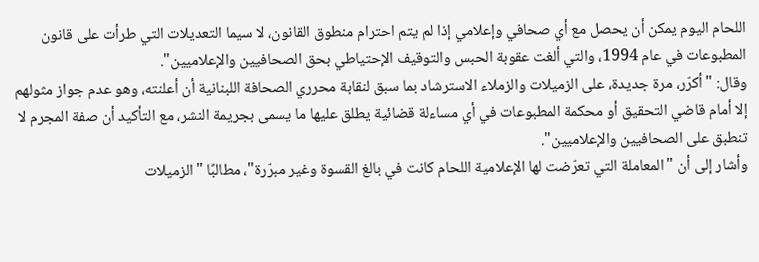اللحام اليوم يمكن أن يحصل مع أي صحافي وإعلامي إذا لم يتم احترام منطوق القانون، لا سيما التعديلات التي طرأت على قانون المطبوعات في عام 1994، والتي ألغت عقوبة الحبس والتوقيف الإحتياطي بحق الصحافيين والإعلاميين".
وقال: "أكرّر، مرة جديدة، على الزميلات والزملاء الاسترشاد بما سبق لنقابة محرري الصحافة اللبنانية أن أعلنته، وهو عدم جواز مثولهم إلا أمام قاضي التحقيق أو محكمة المطبوعات في أي مساءلة قضائية يطلق عليها ما يسمى بجريمة النشر، مع التأكيد أن صفة المجرم لا تنطبق على الصحافيين والإعلاميين".
وأشار إلى أن "المعاملة التي تعرّضت لها الإعلامية اللحام كانت في بالغ القسوة وغير مبرّرة"، مطالبًا "الزميلات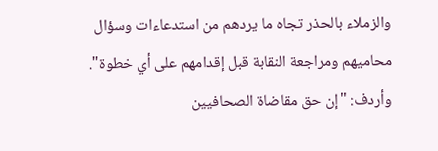والزملاء بالحذر تجاه ما يردهم من استدعاءات وسؤال محاميهم ومراجعة النقابة قبل إقدامهم على أي خطوة".
وأردف: "إن حق مقاضاة الصحافيين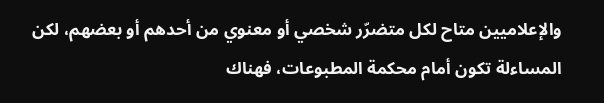والإعلاميين متاح لكل متضرّر شخصي أو معنوي من أحدهم أو بعضهم، لكن المساءلة تكون أمام محكمة المطبوعات، فهناك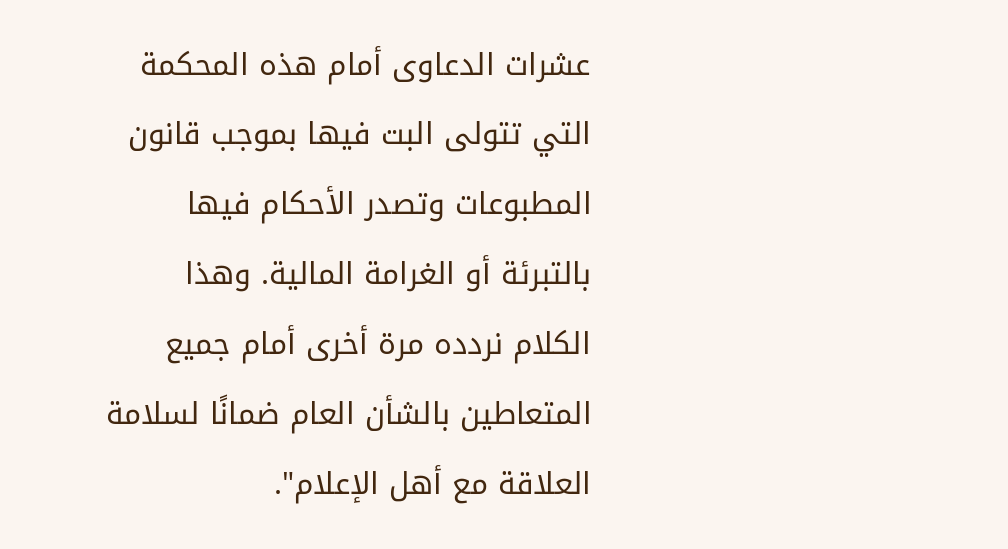عشرات الدعاوى أمام هذه المحكمة التي تتولى البت فيها بموجب قانون المطبوعات وتصدر الأحكام فيها بالتبرئة أو الغرامة المالية. وهذا الكلام نردده مرة أخرى أمام جميع المتعاطين بالشأن العام ضمانًا لسلامة العلاقة مع أهل الإعلام".